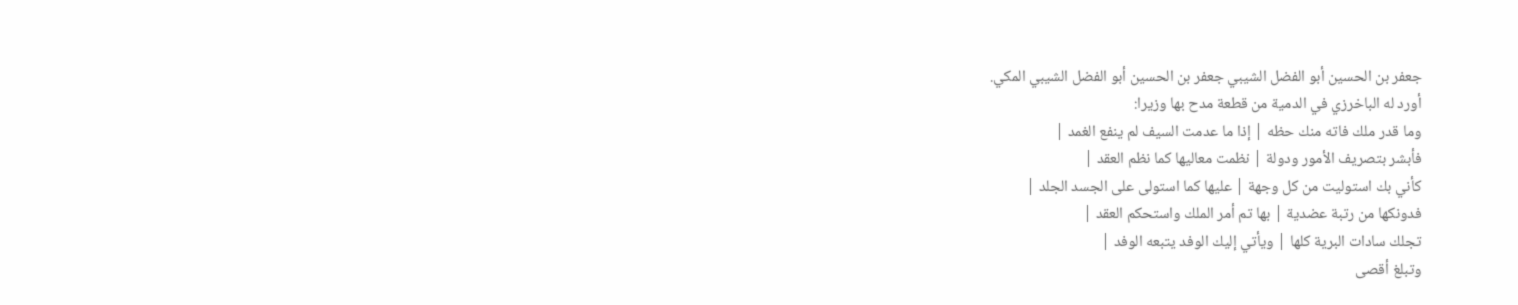جعفر بن الحسين أبو الفضل الشيبي جعفر بن الحسين أبو الفضل الشيبي المكي.
أورد له الباخرزي في الدمية من قطعة مدح بها وزيرا:
وما قدر ملك فاته منك حظه | إذا ما عدمت السيف لم ينفع الغمد |
فأبشر بتصريف الأمور ودولة | نظمت معاليها كما نظم العقد |
كأني بك استوليت من كل وجهة | عليها كما استولى على الجسد الجلد |
فدونكها من رتبة عضدية | بها تم أمر الملك واستحكم العقد |
تجلك سادات البرية كلها | ويأتي إليك الوفد يتبعه الوفد |
وتبلغ أقصى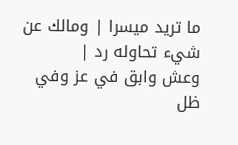ما تريد ميسرا | ومالك عن شيء تحاوله رد |
وعش وابق في عز وفي ظل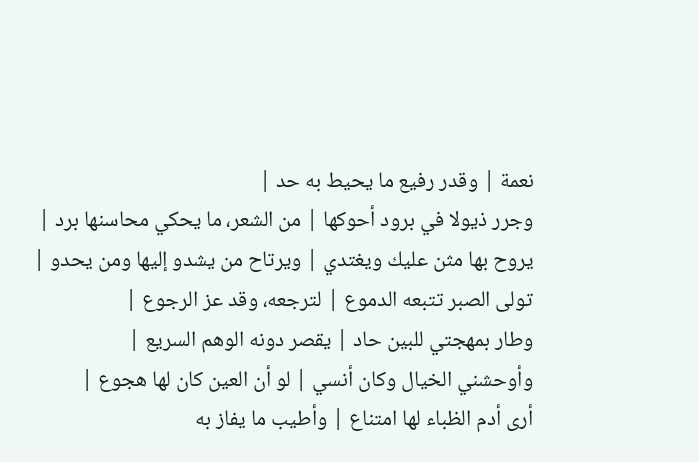نعمة | وقدر رفيع ما يحيط به حد |
وجرر ذيولا في برود أحوكها | من الشعر، ما يحكي محاسنها برد |
يروح بها مثن عليك ويغتدي | ويرتاح من يشدو إليها ومن يحدو |
تولى الصبر تتبعه الدموع | لترجعه، وقد عز الرجوع |
وطار بمهجتي للبين حاد | يقصر دونه الوهم السريع |
وأوحشني الخيال وكان أنسي | لو أن العين كان لها هجوع |
أرى أدم الظباء لها امتناع | وأطيب ما يفاز به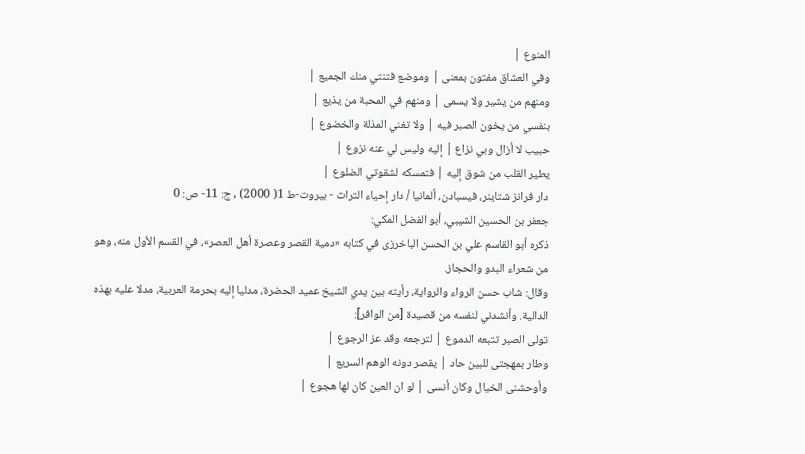المنوع |
وفي العشاق مفتون بمعنى | وموضع فتنتي منك الجميع |
ومنهم من يشير ولا يسمى | ومنهم في المحبة من يذيع |
بنفسي من يخون الصبر فيه | ولا تغني المذلة والخضوع |
حبيب لا أزال وبي نزاع | إليه وليس لي عنه نزوع |
يطير القلب من شوق إليه | فتمسكه لشقوتي الضلوع |
دار فرانز شتاينر، فيسبادن، ألمانيا / دار إحياء التراث - بيروت-ط 1( 2000) , ج: 11- ص: 0
جعفر بن الحسين الشيبي، أبو الفضل المكي:
ذكره أبو القاسم علي بن الحسن الباخرزى في كتابه «دمية القصر وعصرة أهل العصر»، في القسم الأول منه، وهو من شعراء البدو والحجاز.
وقال: شاب حسن الرواء والرواية، رأيته بين يدي الشيخ عميد الحضرة، مدليا إليه بحرمة العربية، مدلا عليه بهذه الدالية. وأنشدني لنفسه من قصيدة [من الوافر]:
تولى الصبر تتبعه الدموع | لترجعه وقد عز الرجوع |
وطار بمهجتى للبين حاد | يقصر دونه الوهم السريع |
وأوحشنى الخيال وكان أنسى | لو ان العين كان لها هجوع |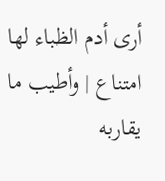أرى أدم الظباء لها امتناع | وأطيب ما يقاربه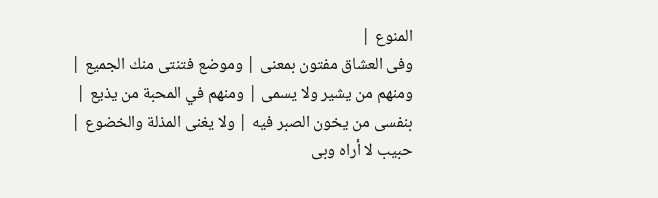المنوع |
وفى العشاق مفتون بمعنى | وموضع فتنتى منك الجميع |
ومنهم من يشير ولا يسمى | ومنهم في المحبة من يذيع |
بنفسى من يخون الصبر فيه | ولا يغنى المذلة والخضوع |
حبيب لا أراه وبى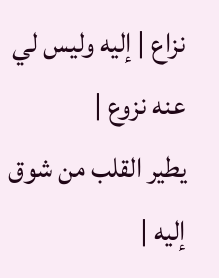نزاع | إليه وليس لي عنه نزوع |
يطير القلب من شوق إليه |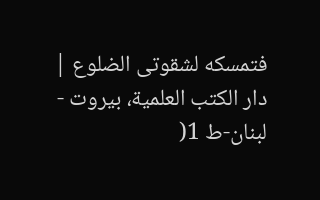فتمسكه لشقوتى الضلوع |
دار الكتب العلمية، بيروت - لبنان-ط 1(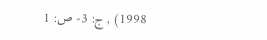1998) , ج: 3- ص: 1